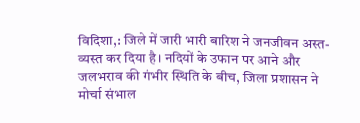विदिशा,: जिले में जारी भारी बारिश ने जनजीवन अस्त-व्यस्त कर दिया है। नदियों के उफान पर आने और जलभराव की गंभीर स्थिति के बीच, जिला प्रशासन ने मोर्चा संभाल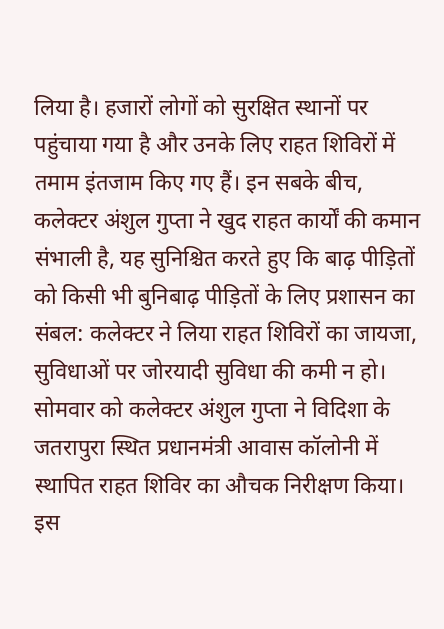लिया है। हजारों लोगों को सुरक्षित स्थानों पर पहुंचाया गया है और उनके लिए राहत शिविरों में तमाम इंतजाम किए गए हैं। इन सबके बीच, कलेक्टर अंशुल गुप्ता ने खुद राहत कार्यों की कमान संभाली है, यह सुनिश्चित करते हुए कि बाढ़ पीड़ितों को किसी भी बुनिबाढ़ पीड़ितों के लिए प्रशासन का संबल: कलेक्टर ने लिया राहत शिविरों का जायजा, सुविधाओं पर जोरयादी सुविधा की कमी न हो।
सोमवार को कलेक्टर अंशुल गुप्ता ने विदिशा के जतरापुरा स्थित प्रधानमंत्री आवास कॉलोनी में स्थापित राहत शिविर का औचक निरीक्षण किया। इस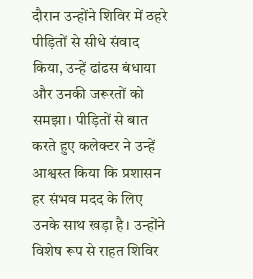दौरान उन्होंने शिविर में ठहरे पीड़ितों से सीधे संवाद किया, उन्हें ढांढस बंधाया और उनकी जरूरतों को समझा। पीड़ितों से बात करते हुए कलेक्टर ने उन्हें आश्वस्त किया कि प्रशासन हर संभव मदद के लिए उनके साथ खड़ा है। उन्होंने विशेष रूप से राहत शिविर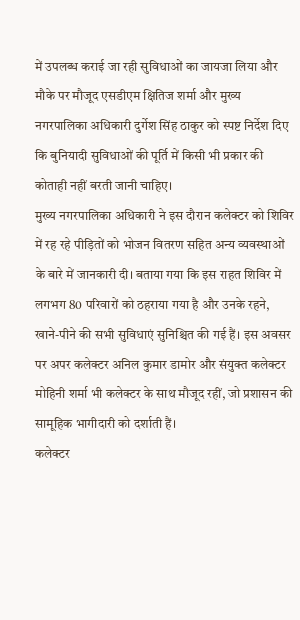में उपलब्ध कराई जा रही सुविधाओं का जायजा लिया और मौके पर मौजूद एसडीएम क्षितिज शर्मा और मुख्य नगरपालिका अधिकारी दुर्गेश सिंह ठाकुर को स्पष्ट निर्देश दिए कि बुनियादी सुविधाओं की पूर्ति में किसी भी प्रकार की कोताही नहीं बरती जानी चाहिए।
मुख्य नगरपालिका अधिकारी ने इस दौरान कलेक्टर को शिविर में रह रहे पीड़ितों को भोजन वितरण सहित अन्य व्यवस्थाओं के बारे में जानकारी दी। बताया गया कि इस राहत शिविर में लगभग 80 परिवारों को ठहराया गया है और उनके रहने, खाने-पीने की सभी सुविधाएं सुनिश्चित की गई हैं। इस अवसर पर अपर कलेक्टर अनिल कुमार डामोर और संयुक्त कलेक्टर मोहिनी शर्मा भी कलेक्टर के साथ मौजूद रहीं, जो प्रशासन की सामूहिक भागीदारी को दर्शाती हैं।
कलेक्टर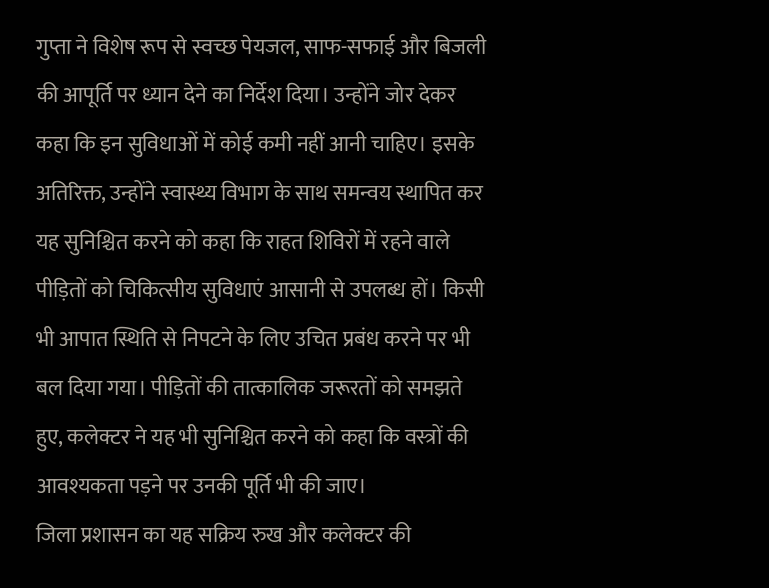गुप्ता ने विशेष रूप से स्वच्छ पेयजल, साफ-सफाई और बिजली की आपूर्ति पर ध्यान देने का निर्देश दिया। उन्होंने जोर देकर कहा कि इन सुविधाओं में कोई कमी नहीं आनी चाहिए। इसके अतिरिक्त, उन्होंने स्वास्थ्य विभाग के साथ समन्वय स्थापित कर यह सुनिश्चित करने को कहा कि राहत शिविरों में रहने वाले पीड़ितों को चिकित्सीय सुविधाएं आसानी से उपलब्ध हों। किसी भी आपात स्थिति से निपटने के लिए उचित प्रबंध करने पर भी बल दिया गया। पीड़ितों की तात्कालिक जरूरतों को समझते हुए, कलेक्टर ने यह भी सुनिश्चित करने को कहा कि वस्त्रों की आवश्यकता पड़ने पर उनकी पूर्ति भी की जाए।
जिला प्रशासन का यह सक्रिय रुख और कलेक्टर की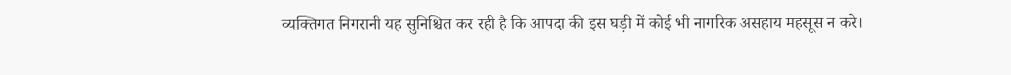व्यक्तिगत निगरानी यह सुनिश्चित कर रही है कि आपदा की इस घड़ी में कोई भी नागरिक असहाय महसूस न करे।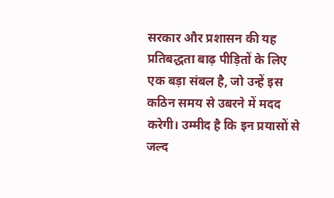सरकार और प्रशासन की यह प्रतिबद्धता बाढ़ पीड़ितों के लिए एक बड़ा संबल है, जो उन्हें इस कठिन समय से उबरने में मदद करेगी। उम्मीद है कि इन प्रयासों से जल्द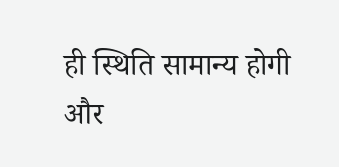ही स्थिति सामान्य होगी और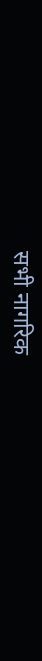सभी नागरिक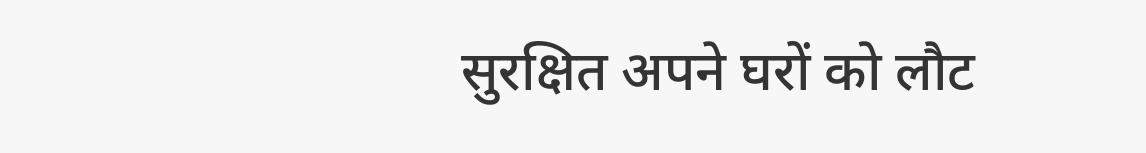सुरक्षित अपने घरों को लौट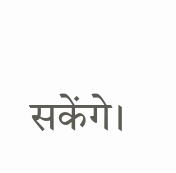सकेंगे।